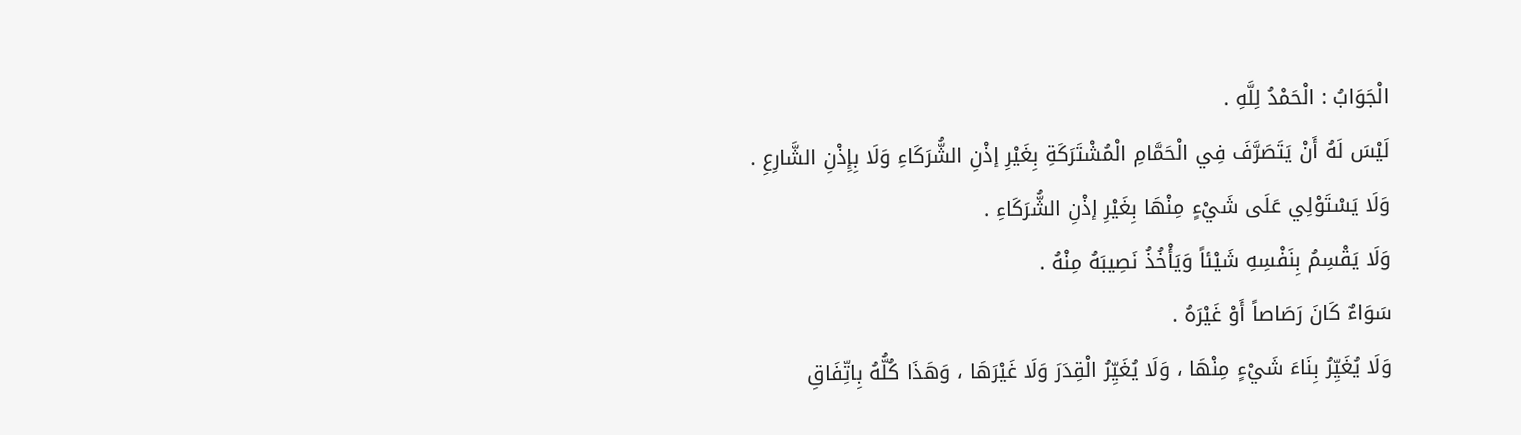الْجَوَابُ : الْحَمْدُ لِلَّهِ .
لَيْسَ لَهُ أَنْ يَتَصَرَّفَ فِي الْحَمَّامِ الْمُشْتَرَكَةِ بِغَيْرِ إذْنِ الشُّرَكَاءِ وَلَا بِإِذْنِ الشَّارِعِ .
وَلَا يَسْتَوْلِي عَلَى شَيْءٍ مِنْهَا بِغَيْرِ إذْنِ الشُّرَكَاءِ .
وَلَا يَقْسِمُ بِنَفْسِهِ شَيْئاً وَيَأْخُذُ نَصِيبَهُ مِنْهُ .
سَوَاءٌ كَانَ رَصَاصاً أَوْ غَيْرَهُ .
وَلَا يُغَيِّرُ بِنَاءَ شَيْءٍ مِنْهَا ، وَلَا يُغَيِّرُ الْقِدَرَ وَلَا غَيْرَهَا ، وَهَذَا كُلُّهُ بِاتِّفَاقِ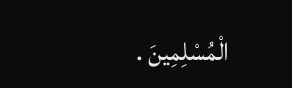الْمُسْلِمِينَ .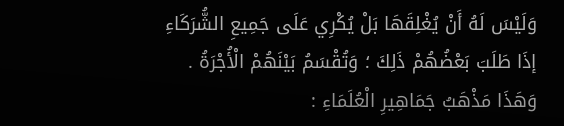وَلَيْسَ لَهُ أَنْ يُغْلِقَهَا بَلْ يُكْرِي عَلَى جَمِيعِ الشُّرَكَاءِ إذَا طَلَبَ بَعْضُهُمْ ذَلِكَ ؛ وَتُقْسَمُ بَيْنَهُمْ الْأُجْرَةُ .
وَهَذَا مَذْهَبُ جَمَاهِيرِ الْعُلَمَاءِ :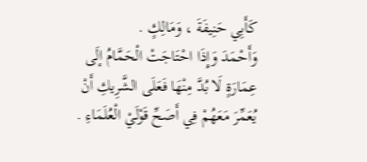كَأَبِي حَنِيفَةَ ، وَمَالِكٍ .
وَأَحْمَدَ وَإِذَا احْتَاجَتْ الْحَمَّامُ إلَى عِمَارَةٍ لَا بُدَّ مِنْهَا فَعَلَى الشَّرِيكِ أَنْ يُعَمِّرَ مَعَهُمْ فِي أَصَحِّ قَوْلَيْ الْعُلَمَاءِ .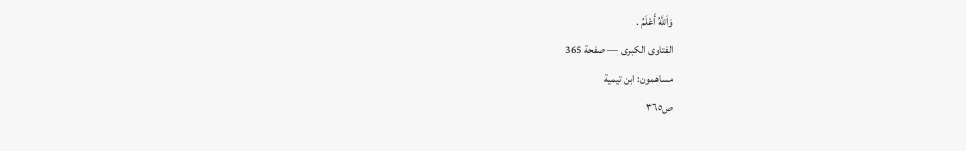وَاَللَّهُ أَعْلَمُ .
الفتاوى الكبرى — صفحة 365
مساهمون: ابن تيمية
ص٣٦٥